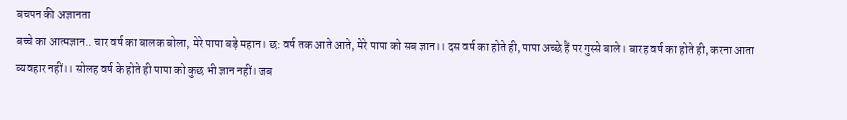बचपन की अज्ञानता
बच्चे का आत्मज्ञान.. चार वर्ष का बालक बोला, मेरे पापा बड़े महान। छ: वर्ष तक आते आते, मेरे पापा को सब ज्ञान।। दस वर्ष का होते ही, पापा अच्छे हैं पर गुस्से बाले। बारह वर्ष का होते ही, करना आता व्यवहार नहीं।। सोलह वर्ष के होते ही पापा को कुछ भी ज्ञान नहीं। जब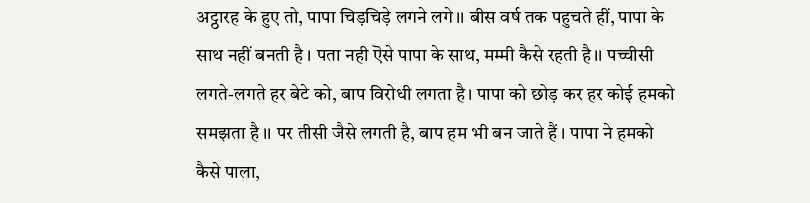अट्ठारह के हुए तो, पापा चिड़चिड़े लगने लगे।। बीस वर्ष तक पहुचते हीं, पापा के साथ नहीं बनती है । पता नही ऎसे पापा के साथ, मम्मी कैसे रहती है।। पच्चीसी लगते-लगते हर बेटे को, बाप विरोधी लगता है। पापा को छोड़ कर हर कोई हमको समझता है ।। पर तीसी जैसे लगती है, बाप हम भी बन जाते हैं । पापा ने हमको कैसे पाला,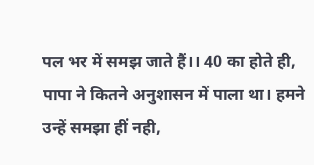पल भर में समझ जाते हैं।। 40 का होते ही, पापा ने कितने अनुशासन में पाला था। हमने उन्हें समझा हीं नही,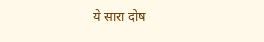ये सारा दोष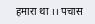हमारा था ।। पचास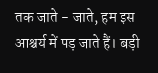तक जाते - जाते, हम इस आश्चर्य में पड़ जाते हैं। बड़ी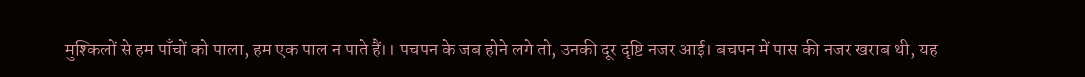मुश्किलों से हम पाँचों को पाला, हम एक पाल न पाते हैं।। पचपन के जब होने लगे तो, उनकी दूर दृष्टि नजर आई। बचपन में पास की नजर खराब थी, यह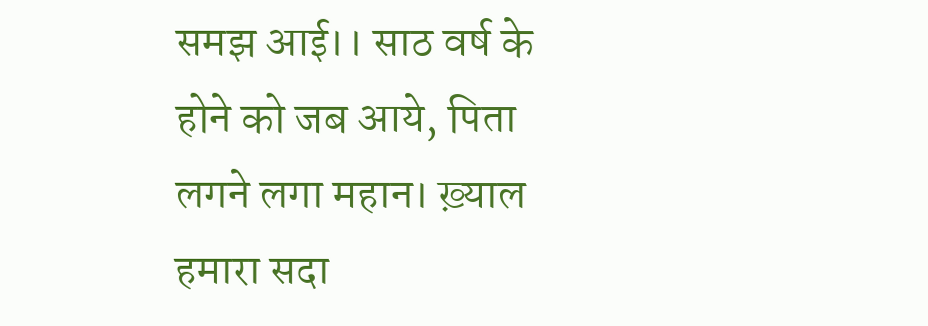समझ आई।। साठ वर्ष के होने को जब आये, पिता लगने लगा महान। ख़्याल हमारा सदा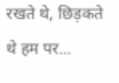रखते थे, छिड़कते थे हम पर...